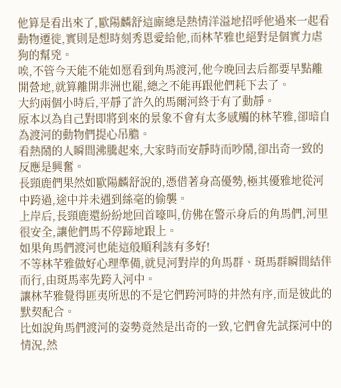他算是看出來了,歐陽麟舒這廝總是熱情洋溢地招呼他過來一起看動物遷徙,實則是想時刻秀恩愛給他,而林芊雅也絕對是個實力虐狗的幫兇。
唉,不管今天能不能如愿看到角馬渡河,他今晚回去后都要早點離開營地,就算離開非洲也罷,總之不能再跟他們耗下去了。
大約兩個小時后,平靜了許久的馬爾河終于有了動靜。
原本以為自己對即將到來的景象不會有太多感觸的林芊雅,卻暗自為渡河的動物們提心吊膽。
看熱鬧的人瞬間沸騰起來,大家時而安靜時而吵鬧,卻出奇一致的反應是興奮。
長頸鹿們果然如歐陽麟舒說的,憑借著身高優勢,極其優雅地從河中跨過,途中并未遇到絲毫的偷襲。
上岸后,長頸鹿還紛紛地回首嚎叫,仿佛在警示身后的角馬們,河里很安全,讓他們馬不停蹄地跟上。
如果角馬們渡河也能這般順利該有多好!
不等林芊雅做好心理準備,就見河對岸的角馬群、斑馬群瞬間結伴而行,由斑馬率先跨入河中。
讓林芊雅覺得匪夷所思的不是它們跨河時的井然有序,而是彼此的默契配合。
比如說角馬們渡河的姿勢竟然是出奇的一致,它們會先試探河中的情況,然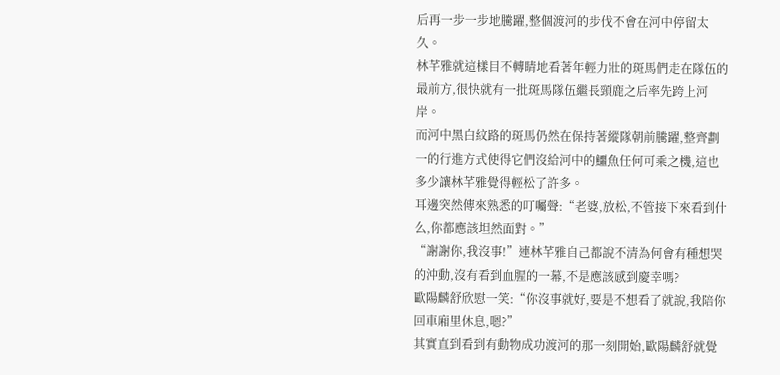后再一步一步地騰躍,整個渡河的步伐不會在河中停留太久。
林芊雅就這樣目不轉睛地看著年輕力壯的斑馬們走在隊伍的最前方,很快就有一批斑馬隊伍繼長頸鹿之后率先跨上河岸。
而河中黑白紋路的斑馬仍然在保持著縱隊朝前騰躍,整齊劃一的行進方式使得它們沒給河中的鱷魚任何可乘之機,這也多少讓林芊雅覺得輕松了許多。
耳邊突然傳來熟悉的叮囑聲:“老婆,放松,不管接下來看到什么,你都應該坦然面對。”
“謝謝你,我沒事!”連林芊雅自己都說不清為何會有種想哭的沖動,沒有看到血腥的一幕,不是應該感到慶幸嗎?
歐陽麟舒欣慰一笑:“你沒事就好,要是不想看了就說,我陪你回車廂里休息,嗯?”
其實直到看到有動物成功渡河的那一刻開始,歐陽麟舒就覺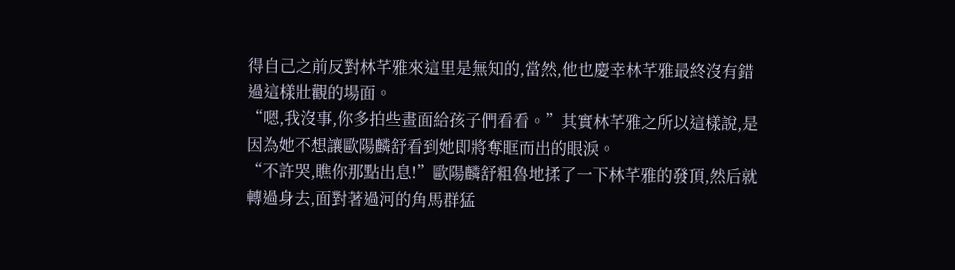得自己之前反對林芊雅來這里是無知的,當然,他也慶幸林芊雅最終沒有錯過這樣壯觀的場面。
“嗯,我沒事,你多拍些畫面給孩子們看看。”其實林芊雅之所以這樣說,是因為她不想讓歐陽麟舒看到她即將奪眶而出的眼淚。
“不許哭,瞧你那點出息!”歐陽麟舒粗魯地揉了一下林芊雅的發頂,然后就轉過身去,面對著過河的角馬群猛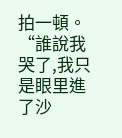拍一頓。
“誰說我哭了,我只是眼里進了沙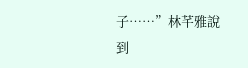子……”林芊雅說到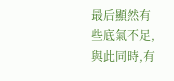最后顯然有些底氣不足,與此同時,有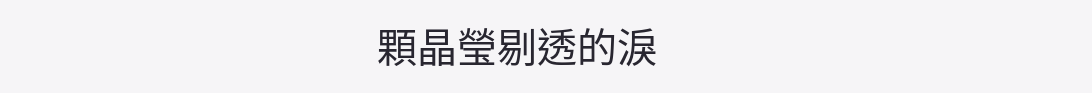顆晶瑩剔透的淚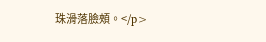珠滑落臉頰。</p>